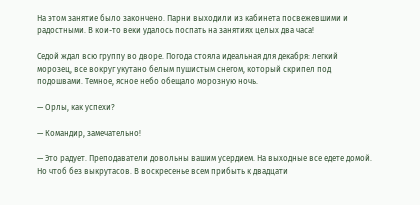На этом занятие было закончено. Парни выходили из кабинета посвежевшими и радостными. В кои-то веки удалось поспать на занятиях целых два часа!

Седой ждал всю группу во дворе. Погода стояла идеальная для декабря: легкий морозец, все вокруг укутано белым пушистым снегом, который скрипел под подошвами. Темное, ясное небо обещало морозную ночь.

— Орлы, как успехи?

— Командир, замечательно!

— Это радует. Преподаватели довольны вашим усердием. На выходные все едете домой. Но чтоб без выкрутасов. В воскресенье всем прибыть к двадцати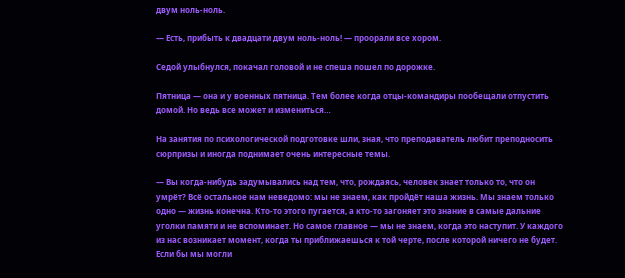двум ноль-ноль.

— Есть, прибыть к двадцати двум ноль-ноль! — проорали все хором.

Седой улыбнулся, покачал головой и не спеша пошел по дорожке.

Пятница — она и у военных пятница. Тем более когда отцы-командиры пообещали отпустить домой. Но ведь все может и измениться…

На занятия по психологической подготовке шли, зная, что преподаватель любит преподносить сюрпризы и иногда поднимает очень интересные темы.

— Вы когда-нибудь задумывались над тем, что, рождаясь, человек знает только то, что он умрёт? Всё остальное нам неведомо: мы не знаем, как пройдёт наша жизнь. Мы знаем только одно — жизнь конечна. Кто-то этого пугается, а кто-то загоняет это знание в самые дальние уголки памяти и не вспоминает. Но самое главное — мы не знаем, когда это наступит. У каждого из нас возникает момент, когда ты приближаешься к той черте, после которой ничего не будет. Если бы мы могли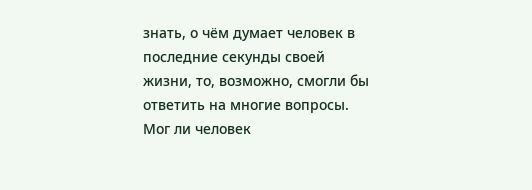знать, о чём думает человек в последние секунды своей жизни, то, возможно, смогли бы ответить на многие вопросы. Мог ли человек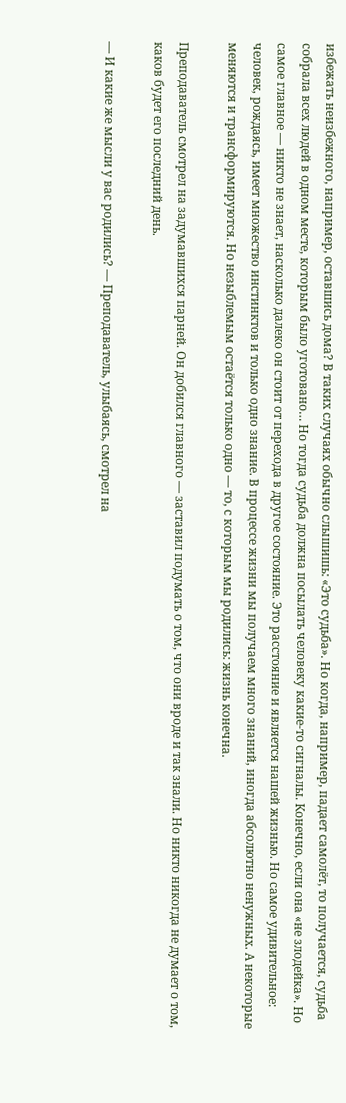избежать неизбежного, например, оставшись дома? В таких случаях обычно слышишь: «Это судьба». Но когда, например, падает самолёт, то получается, судьба собрала всех людей в одном месте, которым было уготовано… Но тогда судьба должна посылать человеку какие-то сигналы. Конечно, если она «не злодейка». Но самое главное — никто не знает, насколько далеко он стоит от перехода в другое состояние. Это расстояние и является нашей жизнью. Но самое удивительное: человек, рождаясь, имеет множество инстинктов и только одно знание. В процессе жизни мы получаем много знаний, иногда абсолютно ненужных. А некоторые меняются и трансформируются. Но незыблемым остаётся только одно — то, с которым мы родились: жизнь конечна.

Преподаватель смотрел на задумавшихся парней. Он добился главного — заставил подумать о том, что они вроде и так знали. Но никто никогда не думает о том, каков будет его последний день.

— И какие же мысли у вас родились? — Преподаватель, улыбаясь, смотрел на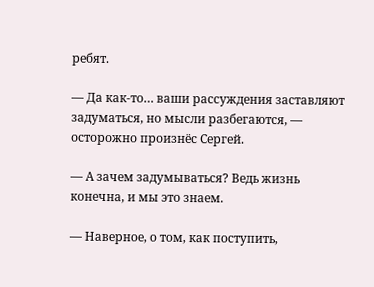ребят.

— Да как-то… ваши рассуждения заставляют задуматься, но мысли разбегаются, — осторожно произнёс Сергей.

— А зачем задумываться? Ведь жизнь конечна, и мы это знаем.

— Наверное, о том, как поступить,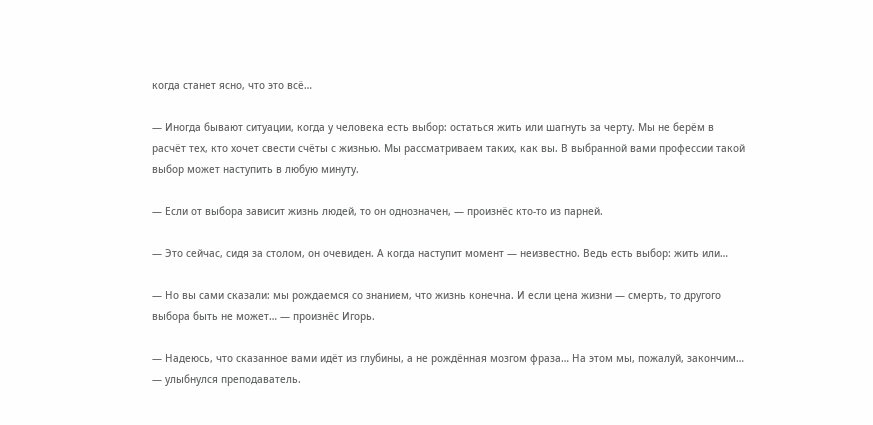когда станет ясно, что это всё…

— Иногда бывают ситуации, когда у человека есть выбор: остаться жить или шагнуть за черту. Мы не берём в расчёт тех, кто хочет свести счёты с жизнью. Мы рассматриваем таких, как вы. В выбранной вами профессии такой выбор может наступить в любую минуту.

— Если от выбора зависит жизнь людей, то он однозначен, — произнёс кто-то из парней.

— Это сейчас, сидя за столом, он очевиден. А когда наступит момент — неизвестно. Ведь есть выбор: жить или…

— Но вы сами сказали: мы рождаемся со знанием, что жизнь конечна. И если цена жизни — смерть, то другого выбора быть не может… — произнёс Игорь.

— Надеюсь, что сказанное вами идёт из глубины, а не рождённая мозгом фраза… На этом мы, пожалуй, закончим… — улыбнулся преподаватель.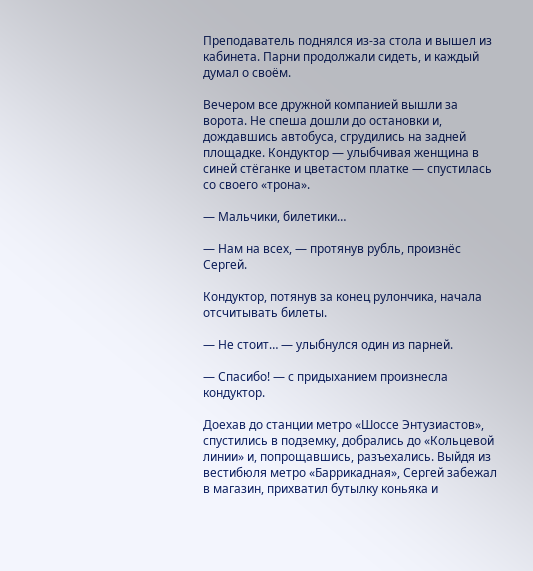Преподаватель поднялся из-за стола и вышел из кабинета. Парни продолжали сидеть, и каждый думал о своём.

Вечером все дружной компанией вышли за ворота. Не спеша дошли до остановки и, дождавшись автобуса, сгрудились на задней площадке. Кондуктор — улыбчивая женщина в синей стёганке и цветастом платке — спустилась со своего «трона».

— Мальчики, билетики…

— Нам на всех, — протянув рубль, произнёс Сергей.

Кондуктор, потянув за конец рулончика, начала отсчитывать билеты.

— Не стоит… — улыбнулся один из парней.

— Спасибо! — с придыханием произнесла кондуктор.

Доехав до станции метро «Шоссе Энтузиастов», спустились в подземку, добрались до «Кольцевой линии» и, попрощавшись, разъехались. Выйдя из вестибюля метро «Баррикадная», Сергей забежал в магазин, прихватил бутылку коньяка и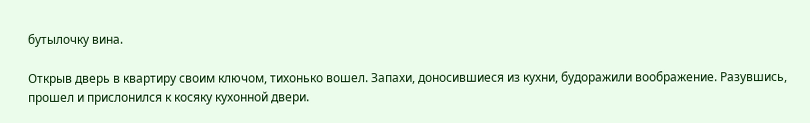бутылочку вина.

Открыв дверь в квартиру своим ключом, тихонько вошел. Запахи, доносившиеся из кухни, будоражили воображение. Разувшись, прошел и прислонился к косяку кухонной двери.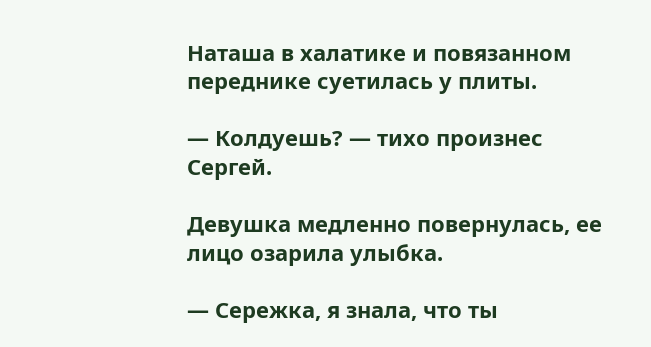Наташа в халатике и повязанном переднике суетилась у плиты.

— Колдуешь? — тихо произнес Сергей.

Девушка медленно повернулась, ее лицо озарила улыбка.

— Сережка, я знала, что ты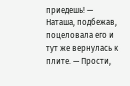приедешь! — Наташа, подбежав, поцеловала его и тут же вернулась к плите. — Прости,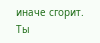иначе сгорит. Ты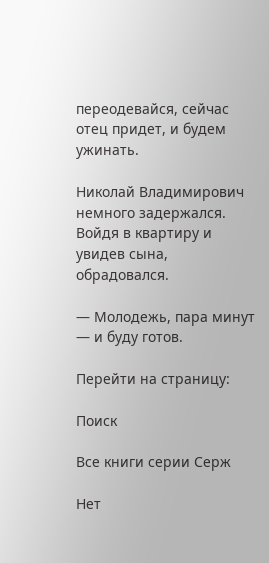переодевайся, сейчас отец придет, и будем ужинать.

Николай Владимирович немного задержался. Войдя в квартиру и увидев сына, обрадовался.

— Молодежь, пара минут — и буду готов.

Перейти на страницу:

Поиск

Все книги серии Серж

Нет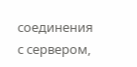соединения с сервером,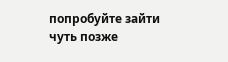попробуйте зайти чуть позже